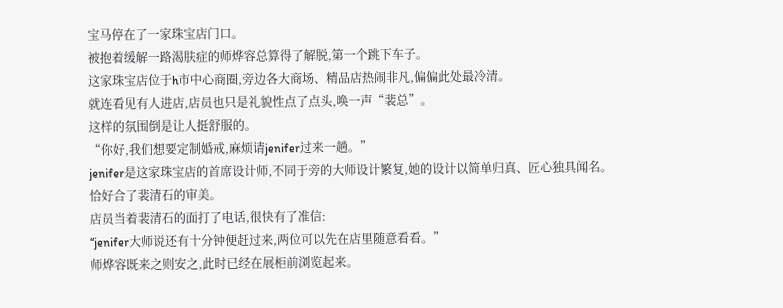宝马停在了一家珠宝店门口。
被抱着缓解一路渴肤症的师烨容总算得了解脱,第一个跳下车子。
这家珠宝店位于h市中心商圈,旁边各大商场、精品店热闹非凡,偏偏此处最冷清。
就连看见有人进店,店员也只是礼貌性点了点头,唤一声“裴总”。
这样的氛围倒是让人挺舒服的。
“你好,我们想要定制婚戒,麻烦请jenifer过来一趟。”
jenifer是这家珠宝店的首席设计师,不同于旁的大师设计繁复,她的设计以简单归真、匠心独具闻名。
恰好合了裴清石的审美。
店员当着裴清石的面打了电话,很快有了准信:
“jenifer大师说还有十分钟便赶过来,两位可以先在店里随意看看。”
师烨容既来之则安之,此时已经在展柜前浏览起来。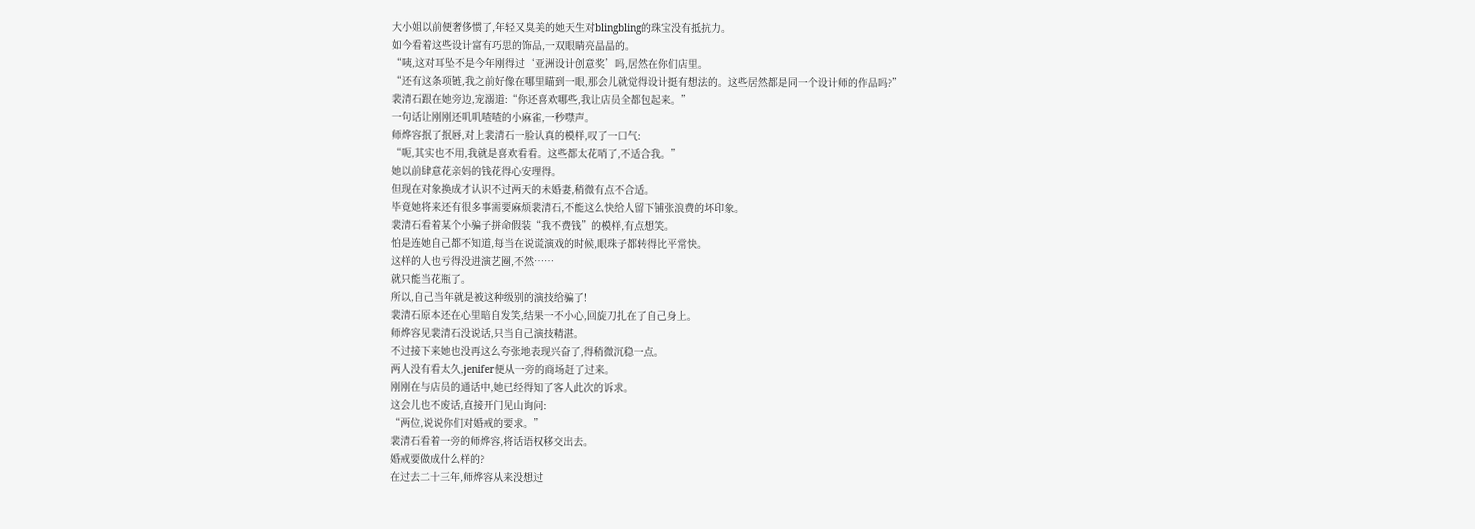大小姐以前便奢侈惯了,年轻又臭美的她天生对blingbling的珠宝没有抵抗力。
如今看着这些设计富有巧思的饰品,一双眼睛亮晶晶的。
“咦,这对耳坠不是今年刚得过‘亚洲设计创意奖’吗,居然在你们店里。
“还有这条项链,我之前好像在哪里瞄到一眼,那会儿就觉得设计挺有想法的。这些居然都是同一个设计师的作品吗?”
裴清石跟在她旁边,宠溺道:“你还喜欢哪些,我让店员全都包起来。”
一句话让刚刚还叽叽喳喳的小麻雀,一秒噤声。
师烨容抿了抿唇,对上裴清石一脸认真的模样,叹了一口气:
“呃,其实也不用,我就是喜欢看看。这些都太花哨了,不适合我。”
她以前肆意花亲妈的钱花得心安理得。
但现在对象换成才认识不过两天的未婚妻,稍微有点不合适。
毕竟她将来还有很多事需要麻烦裴清石,不能这么快给人留下铺张浪费的坏印象。
裴清石看着某个小骗子拼命假装“我不费钱”的模样,有点想笑。
怕是连她自己都不知道,每当在说谎演戏的时候,眼珠子都转得比平常快。
这样的人也亏得没进演艺圈,不然……
就只能当花瓶了。
所以,自己当年就是被这种级别的演技给骗了!
裴清石原本还在心里暗自发笑,结果一不小心,回旋刀扎在了自己身上。
师烨容见裴清石没说话,只当自己演技精湛。
不过接下来她也没再这么夸张地表现兴奋了,得稍微沉稳一点。
两人没有看太久,jenifer便从一旁的商场赶了过来。
刚刚在与店员的通话中,她已经得知了客人此次的诉求。
这会儿也不废话,直接开门见山询问:
“两位,说说你们对婚戒的要求。”
裴清石看着一旁的师烨容,将话语权移交出去。
婚戒要做成什么样的?
在过去二十三年,师烨容从来没想过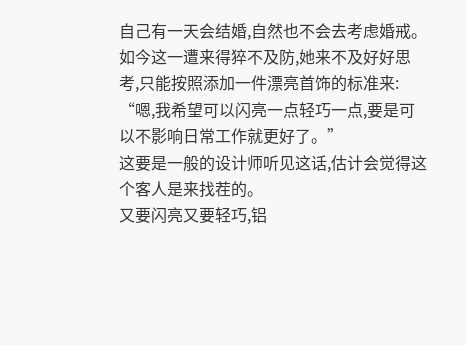自己有一天会结婚,自然也不会去考虑婚戒。
如今这一遭来得猝不及防,她来不及好好思考,只能按照添加一件漂亮首饰的标准来:
“嗯,我希望可以闪亮一点轻巧一点,要是可以不影响日常工作就更好了。”
这要是一般的设计师听见这话,估计会觉得这个客人是来找茬的。
又要闪亮又要轻巧,铝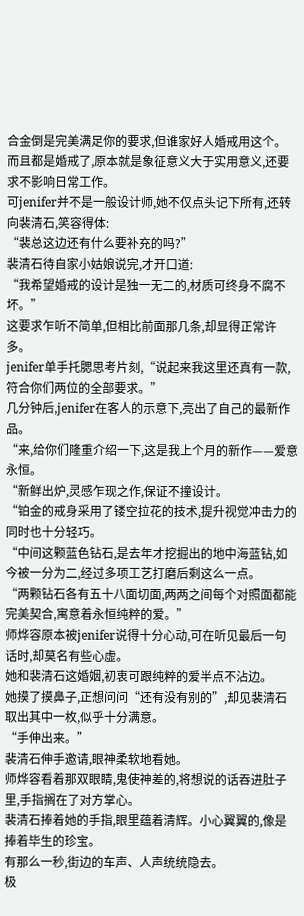合金倒是完美满足你的要求,但谁家好人婚戒用这个。
而且都是婚戒了,原本就是象征意义大于实用意义,还要求不影响日常工作。
可jenifer并不是一般设计师,她不仅点头记下所有,还转向裴清石,笑容得体:
“裴总这边还有什么要补充的吗?”
裴清石待自家小姑娘说完,才开口道:
“我希望婚戒的设计是独一无二的,材质可终身不腐不坏。”
这要求乍听不简单,但相比前面那几条,却显得正常许多。
jenifer单手托腮思考片刻,“说起来我这里还真有一款,符合你们两位的全部要求。”
几分钟后,jenifer在客人的示意下,亮出了自己的最新作品。
“来,给你们隆重介绍一下,这是我上个月的新作——爱意永恒。
“新鲜出炉,灵感乍现之作,保证不撞设计。
“铂金的戒身采用了镂空拉花的技术,提升视觉冲击力的同时也十分轻巧。
“中间这颗蓝色钻石,是去年才挖掘出的地中海蓝钻,如今被一分为二,经过多项工艺打磨后剩这么一点。
“两颗钻石各有五十八面切面,两两之间每个对照面都能完美契合,寓意着永恒纯粹的爱。”
师烨容原本被jenifer说得十分心动,可在听见最后一句话时,却莫名有些心虚。
她和裴清石这婚姻,初衷可跟纯粹的爱半点不沾边。
她摸了摸鼻子,正想问问“还有没有别的”,却见裴清石取出其中一枚,似乎十分满意。
“手伸出来。”
裴清石伸手邀请,眼神柔软地看她。
师烨容看着那双眼睛,鬼使神差的,将想说的话吞进肚子里,手指搁在了对方掌心。
裴清石捧着她的手指,眼里蕴着清辉。小心翼翼的,像是捧着毕生的珍宝。
有那么一秒,街边的车声、人声统统隐去。
极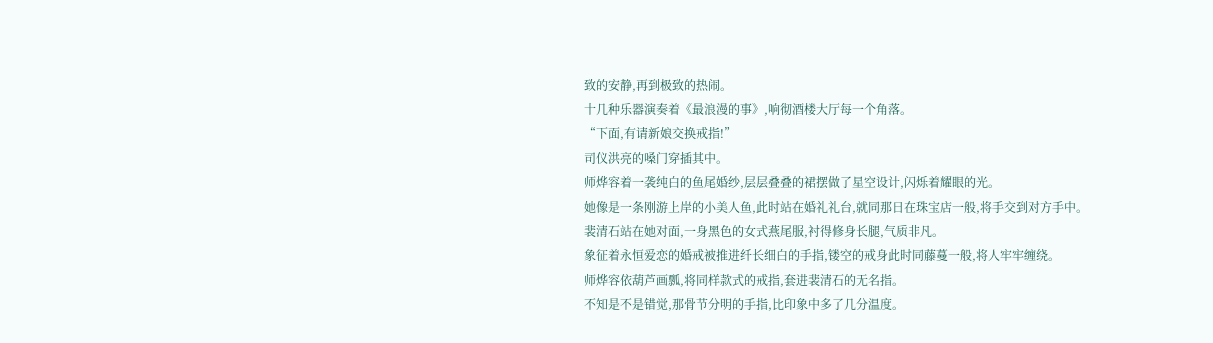致的安静,再到极致的热闹。
十几种乐器演奏着《最浪漫的事》,响彻酒楼大厅每一个角落。
“下面,有请新娘交换戒指!”
司仪洪亮的嗓门穿插其中。
师烨容着一袭纯白的鱼尾婚纱,层层叠叠的裙摆做了星空设计,闪烁着耀眼的光。
她像是一条刚游上岸的小美人鱼,此时站在婚礼礼台,就同那日在珠宝店一般,将手交到对方手中。
裴清石站在她对面,一身黑色的女式燕尾服,衬得修身长腿,气质非凡。
象征着永恒爱恋的婚戒被推进纤长细白的手指,镂空的戒身此时同藤蔓一般,将人牢牢缠绕。
师烨容依葫芦画瓢,将同样款式的戒指,套进裴清石的无名指。
不知是不是错觉,那骨节分明的手指,比印象中多了几分温度。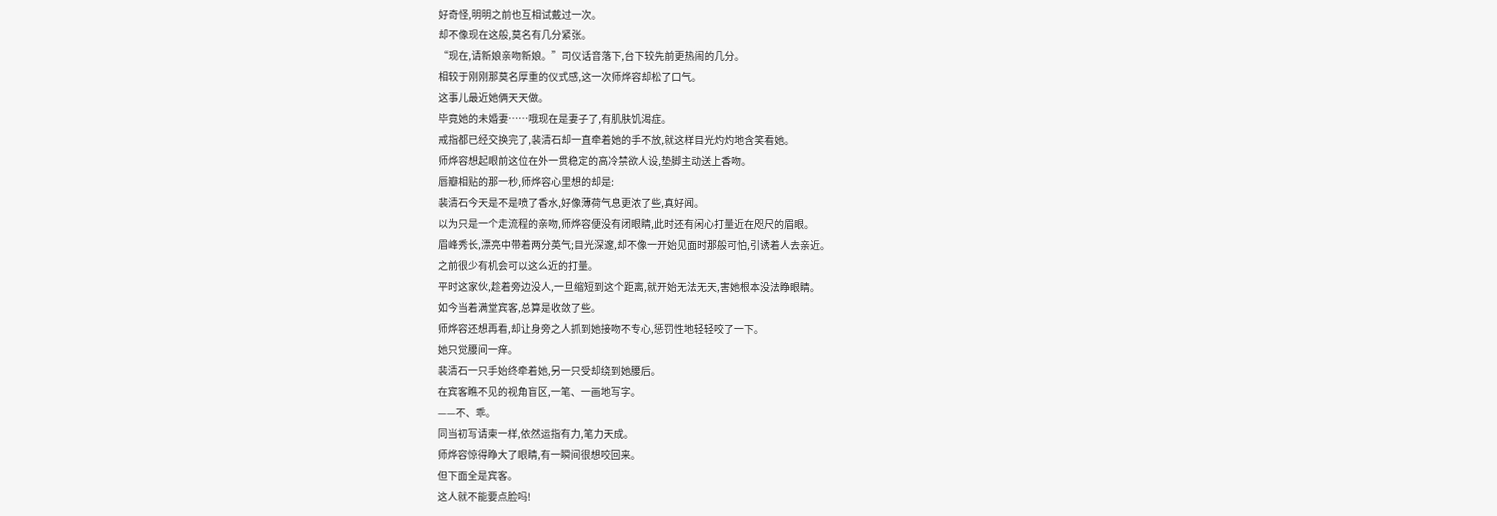好奇怪,明明之前也互相试戴过一次。
却不像现在这般,莫名有几分紧张。
“现在,请新娘亲吻新娘。”司仪话音落下,台下较先前更热闹的几分。
相较于刚刚那莫名厚重的仪式感,这一次师烨容却松了口气。
这事儿最近她俩天天做。
毕竟她的未婚妻……哦现在是妻子了,有肌肤饥渴症。
戒指都已经交换完了,裴清石却一直牵着她的手不放,就这样目光灼灼地含笑看她。
师烨容想起眼前这位在外一贯稳定的高冷禁欲人设,垫脚主动送上香吻。
唇瓣相贴的那一秒,师烨容心里想的却是:
裴清石今天是不是喷了香水,好像薄荷气息更浓了些,真好闻。
以为只是一个走流程的亲吻,师烨容便没有闭眼睛,此时还有闲心打量近在咫尺的眉眼。
眉峰秀长,漂亮中带着两分英气;目光深邃,却不像一开始见面时那般可怕,引诱着人去亲近。
之前很少有机会可以这么近的打量。
平时这家伙,趁着旁边没人,一旦缩短到这个距离,就开始无法无天,害她根本没法睁眼睛。
如今当着满堂宾客,总算是收敛了些。
师烨容还想再看,却让身旁之人抓到她接吻不专心,惩罚性地轻轻咬了一下。
她只觉腰间一痒。
裴清石一只手始终牵着她,另一只受却绕到她腰后。
在宾客瞧不见的视角盲区,一笔、一画地写字。
——不、乖。
同当初写请柬一样,依然运指有力,笔力天成。
师烨容惊得睁大了眼睛,有一瞬间很想咬回来。
但下面全是宾客。
这人就不能要点脸吗!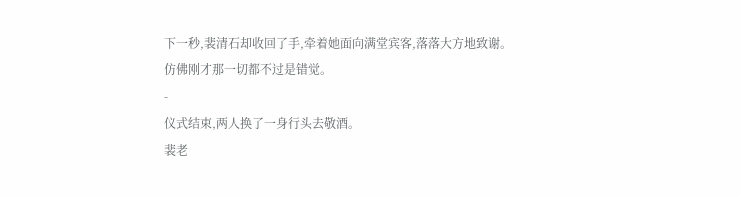下一秒,裴清石却收回了手,牵着她面向满堂宾客,落落大方地致谢。
仿佛刚才那一切都不过是错觉。
-
仪式结束,两人换了一身行头去敬酒。
裴老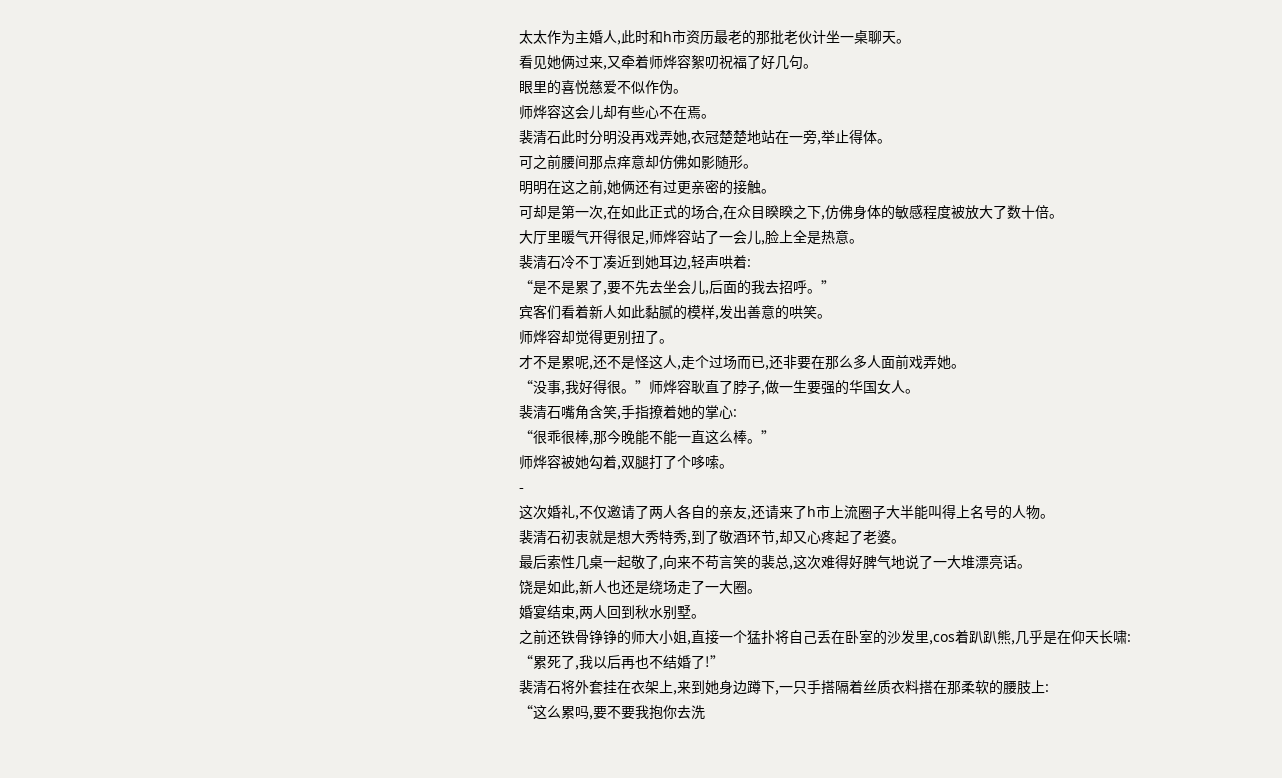太太作为主婚人,此时和h市资历最老的那批老伙计坐一桌聊天。
看见她俩过来,又牵着师烨容絮叨祝福了好几句。
眼里的喜悦慈爱不似作伪。
师烨容这会儿却有些心不在焉。
裴清石此时分明没再戏弄她,衣冠楚楚地站在一旁,举止得体。
可之前腰间那点痒意却仿佛如影随形。
明明在这之前,她俩还有过更亲密的接触。
可却是第一次,在如此正式的场合,在众目睽睽之下,仿佛身体的敏感程度被放大了数十倍。
大厅里暖气开得很足,师烨容站了一会儿,脸上全是热意。
裴清石冷不丁凑近到她耳边,轻声哄着:
“是不是累了,要不先去坐会儿,后面的我去招呼。”
宾客们看着新人如此黏腻的模样,发出善意的哄笑。
师烨容却觉得更别扭了。
才不是累呢,还不是怪这人,走个过场而已,还非要在那么多人面前戏弄她。
“没事,我好得很。”师烨容耿直了脖子,做一生要强的华国女人。
裴清石嘴角含笑,手指撩着她的掌心:
“很乖很棒,那今晚能不能一直这么棒。”
师烨容被她勾着,双腿打了个哆嗦。
-
这次婚礼,不仅邀请了两人各自的亲友,还请来了h市上流圈子大半能叫得上名号的人物。
裴清石初衷就是想大秀特秀,到了敬酒环节,却又心疼起了老婆。
最后索性几桌一起敬了,向来不苟言笑的裴总,这次难得好脾气地说了一大堆漂亮话。
饶是如此,新人也还是绕场走了一大圈。
婚宴结束,两人回到秋水别墅。
之前还铁骨铮铮的师大小姐,直接一个猛扑将自己丢在卧室的沙发里,cos着趴趴熊,几乎是在仰天长啸:
“累死了,我以后再也不结婚了!”
裴清石将外套挂在衣架上,来到她身边蹲下,一只手搭隔着丝质衣料搭在那柔软的腰肢上:
“这么累吗,要不要我抱你去洗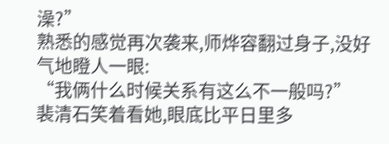澡?”
熟悉的感觉再次袭来,师烨容翻过身子,没好气地瞪人一眼:
“我俩什么时候关系有这么不一般吗?”
裴清石笑着看她,眼底比平日里多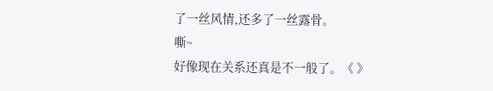了一丝风情,还多了一丝露骨。
嘶~
好像现在关系还真是不一般了。《 》